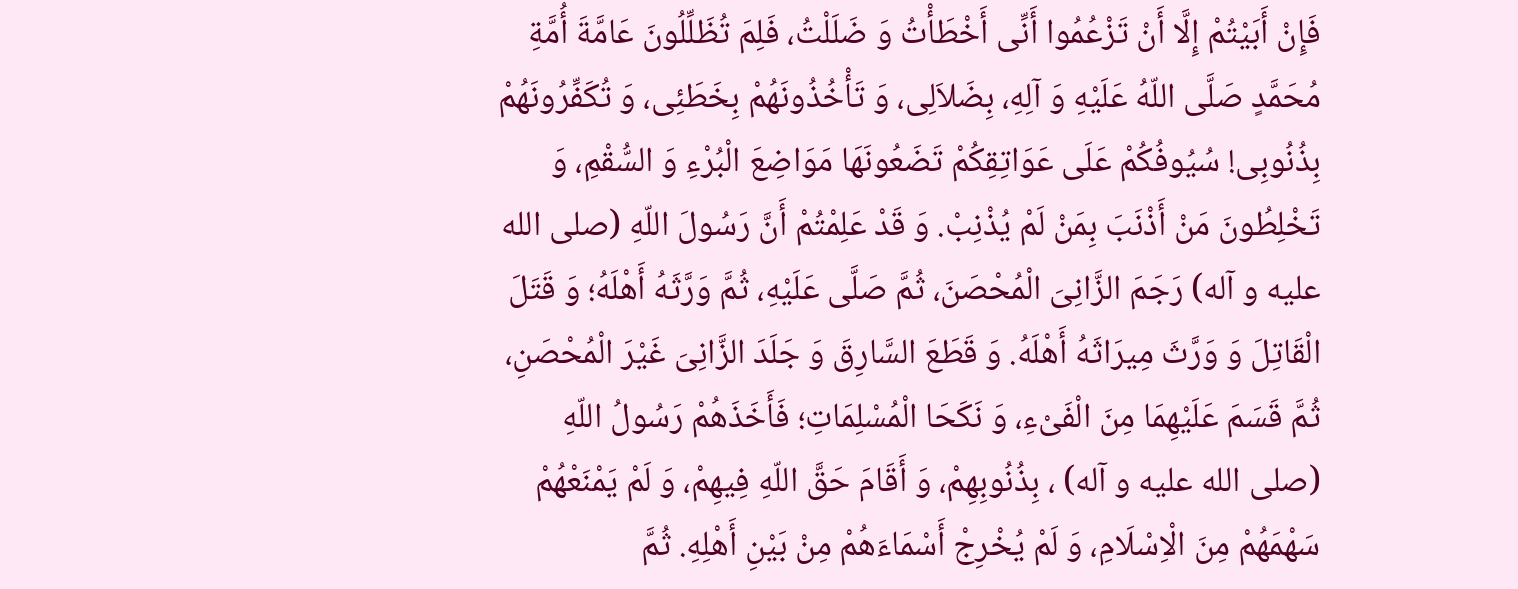فَإِنْ أَبَیْتُمْ إِلَّا أَنْ تَزْعُمُوا أَنِّی أَخْطَأْتُ وَ ضَلَلْتُ، فَلِمَ تُظَلِّلُونَ عَامَّةَ أُمَّةِ مُحَمَّدٍ صَلَّى اللّهُ عَلَیْهِ وَ آلِهِ، بِضَلاَلِی، وَ تَأْخُذُونَهُمْ بِخَطَئِی، وَ تُکَفِّرُونَهُمْ بِذُنُوبِی! سُیُوفُکُمْ عَلَى عَوَاتِقِکُمْ تَضَعُونَهَا مَوَاضِعَ الْبُرْءِ وَ السُّقْمِ، وَ تَخْلِطُونَ مَنْ أَذْنَبَ بِمَنْ لَمْ یُذْنِبْ. وَ قَدْ عَلِمْتُمْ أَنَّ رَسُولَ اللّهِ (صلی الله علیه و آله) رَجَمَ الزَّانِیَ الْمُحْصَنَ، ثُمَّ صَلَّى عَلَیْهِ، ثُمَّ وَرَّثَهُ أَهْلَهُ؛ وَ قَتَلَ الْقَاتِلَ وَ وَرَّثَ مِیرَاثَهُ أَهْلَهُ. وَ قَطَعَ السَّارِقَ وَ جَلَدَ الزَّانِیَ غَیْرَ الْمُحْصَنِ، ثُمَّ قَسَمَ عَلَیْهِمَا مِنَ الْفَیْءِ، وَ نَکَحَا الْمُسْلِمَاتِ؛ فَأَخَذَهُمْ رَسُولُ اللّهِ (صلی الله علیه و آله) ، بِذُنُوبِهِمْ، وَ أَقَامَ حَقَّ اللّهِ فِیهِمْ، وَ لَمْ یَمْنَعْهُمْ سَهْمَهُمْ مِنَ الْاِسْلَامِ، وَ لَمْ یُخْرِجْ أَسْمَاءَهُمْ مِنْ بَیْنِ أَهْلِهِ. ثُمَّ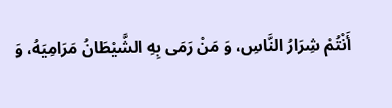أَنْتُمْ شِرَارُ النَّاسِ، وَ مَنْ رَمَى بِهِ الشَّیْطَانُ مَرَامِیَهُ، وَ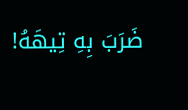ضَرَبَ بِهِ تِیهَهُ!